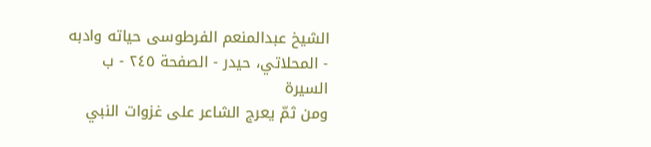الشيخ عبدالمنعم الفرطوسى حياته وادبه - المحلاتي، حيدر - الصفحة ٢٤٥ - ب السيرة
ومن ثمّ يعرج الشاعر على غزوات النبي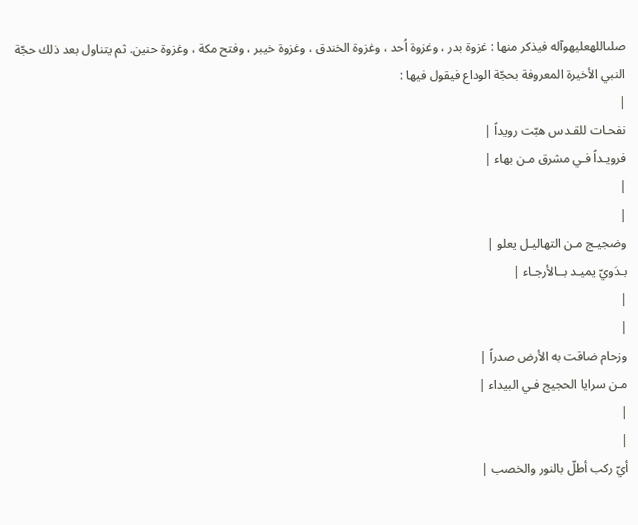صلىاللهعليهوآله فيذكر منها : غزوة بدر ، وغزوة اُحد ، وغزوة الخندق ، وغزوة خيبر ، وفتح مكة ، وغزوة حنين. ثم يتناول بعد ذلك حجّة النبي الأخيرة المعروفة بحجّة الوداع فيقول فيها :
|
نفحـات للقـدس هبّت رويداً |
فرويـداً فـي مشرق مـن بهاء |
|
|
وضجيـج مـن التهاليـل يعلو |
بـدَويّ يميـد بــالأرجـاء |
|
|
وزحام ضاقت به الأرض صدراً |
مـن سرايا الحجيج فـي البيداء |
|
|
أيّ ركب أطلّ بالنور والخصب |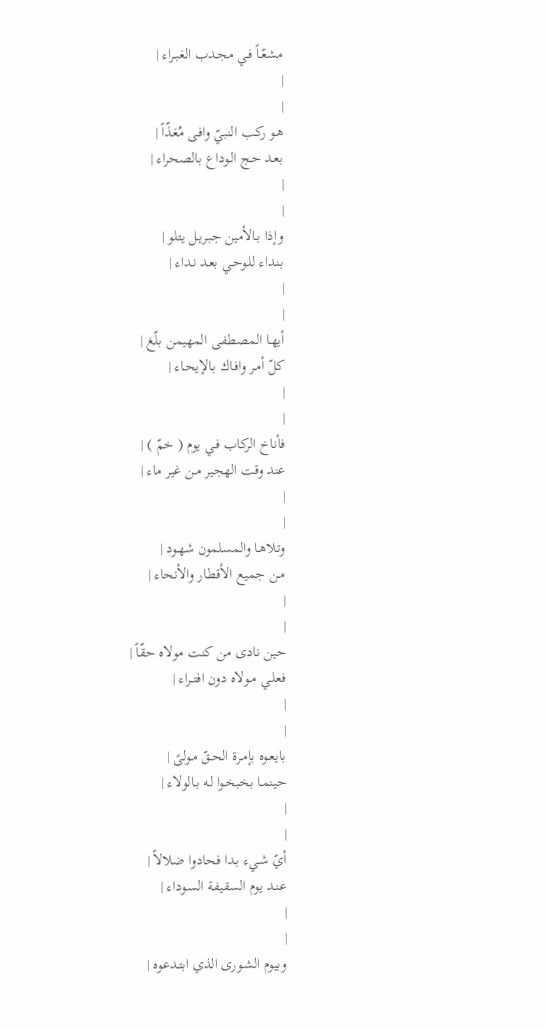مشعّـاً فـي مجـدب الغبـراء |
|
|
هـو ركـب النبيّ وافـى مُغذّاً |
بعـد حـج الـوداع بالصحراء |
|
|
وإذا بـالأمين جبـريـل يتلو |
بنـداء للـوحـي بعـد نـداء |
|
|
أيهـا المصطفـى المهيمن بلّغ |
كلّ أمـر وافـاك بـالإيحـاء |
|
|
فأناخ الركاب فـي يوم ( خمّ ) |
عند وقت الهجير مـن غير ماء |
|
|
وتـلاهـا والمسلمون شهـود |
مـن جميع الأقطـار والأنحاء |
|
|
حين نادى من كنت مولاه حقّاً |
فعلـي مـولاه دون افتــراء |
|
|
بايعـوه بإمـرة الحـقّ مـولىً |
حينمـا بخبخـوا لـه بـالولاء |
|
|
أيّ شـيء بـدا فحادوا ضلالاً |
عنـد يوم السقيفـة السـوداء |
|
|
وبيوم الشـورى الذي ابتـدعوه |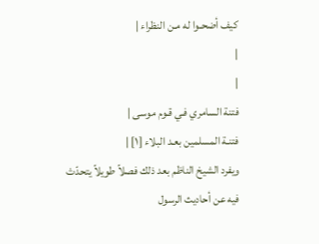كيف أضحـوا له مـن النظراء |
|
|
فتنة السامري فـي قـوم موسى |
فتنـة المسلمين بعـد البلاء [١] |
ويفرد الشيخ الناظم بعد ذلك فصلاً طويلاً يتحدّث فيه عن أحاديث الرسول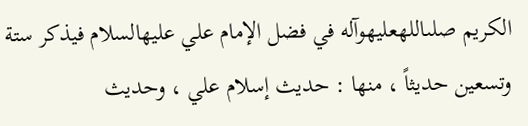الكريم صلىاللهعليهوآله في فضل الإمام علي عليهالسلام فيذكر ستة وتسعين حديثاً ، منها : حديث إسلام علي ، وحديث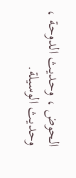الحوض ، وحديث الدوحة ، وحديث الوسيلة.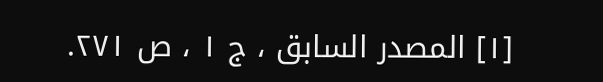[١] المصدر السابق ، ج ١ ، ص ٢٧١.